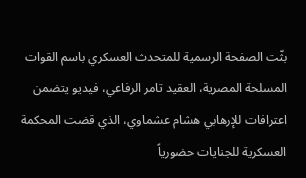بثّت الصفحة الرسمية للمتحدث العسكري باسم القوات المسلحة المصرية، العقيد تامر الرفاعي، فيديو يتضمن اعترافات للإرهابي هشام عشماوي، الذي قضت المحكمة العسكرية للجنايات حضورياً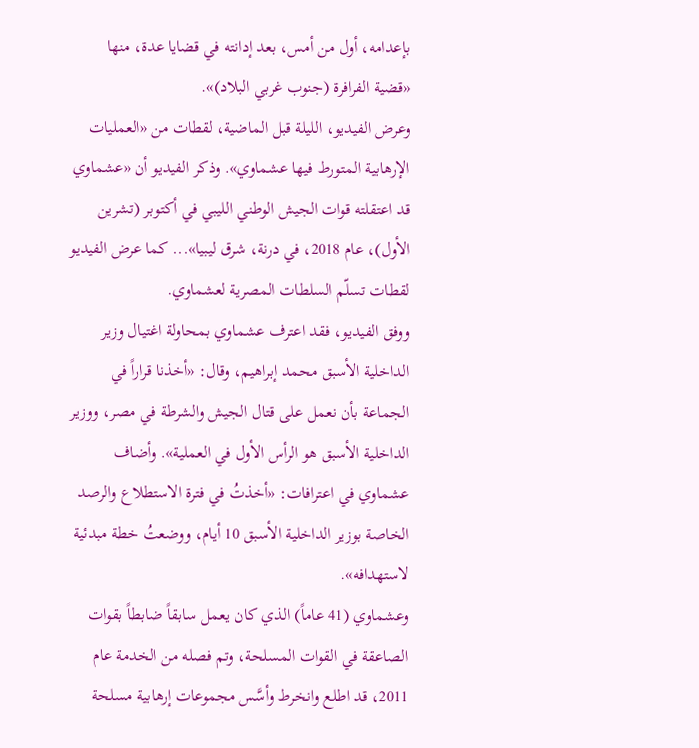بإعدامه، أول من أمس، بعد إدانته في قضايا عدة، منها «قضية الفرافرة (جنوب غربي البلاد)».
وعرض الفيديو، الليلة قبل الماضية، لقطات من «العمليات الإرهابية المتورط فيها عشماوي». وذكر الفيديو أن «عشماوي قد اعتقلته قوات الجيش الوطني الليبي في أكتوبر (تشرين الأول)، عام 2018، في درنة، شرق ليبيا»... كما عرض الفيديو لقطات تسلّم السلطات المصرية لعشماوي.
ووفق الفيديو، فقد اعترف عشماوي بمحاولة اغتيال وزير الداخلية الأسبق محمد إبراهيم، وقال: «أخذنا قراراً في الجماعة بأن نعمل على قتال الجيش والشرطة في مصر، ووزير الداخلية الأسبق هو الرأس الأول في العملية». وأضاف عشماوي في اعترافات: «أخذتُ في فترة الاستطلاع والرصد الخاصة بوزير الداخلية الأسبق 10 أيام، ووضعتُ خطة مبدئية لاستهدافه».
وعشماوي (41 عاماً) الذي كان يعمل سابقاً ضابطاً بقوات الصاعقة في القوات المسلحة، وتم فصله من الخدمة عام 2011، قد اطلع وانخرط وأسَّس مجموعات إرهابية مسلحة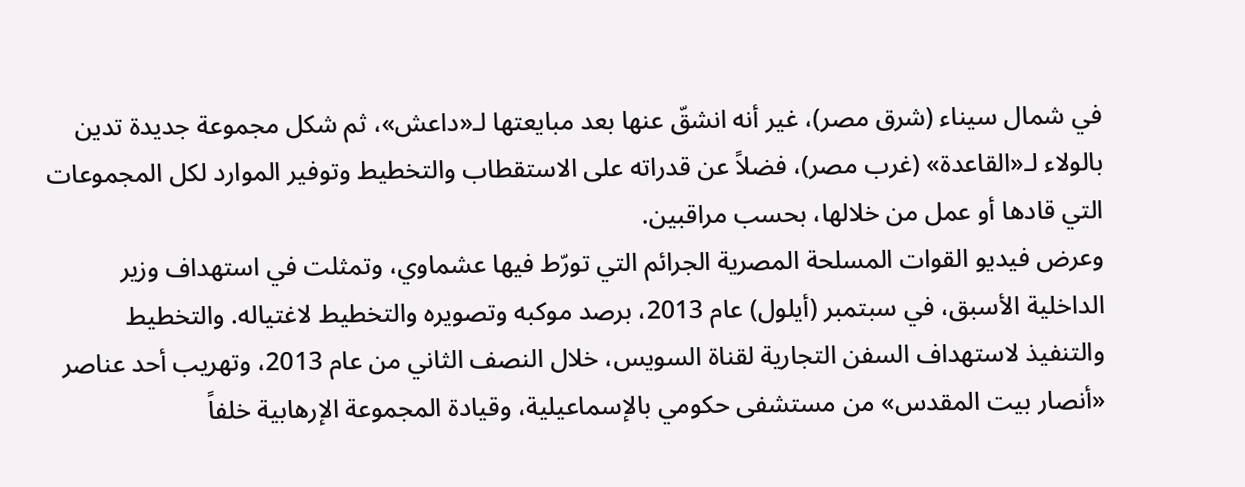في شمال سيناء (شرق مصر)، غير أنه انشقّ عنها بعد مبايعتها لـ«داعش»، ثم شكل مجموعة جديدة تدين بالولاء لـ«القاعدة» (غرب مصر)، فضلاً عن قدراته على الاستقطاب والتخطيط وتوفير الموارد لكل المجموعات التي قادها أو عمل من خلالها، بحسب مراقبين.
وعرض فيديو القوات المسلحة المصرية الجرائم التي تورّط فيها عشماوي، وتمثلت في استهداف وزير الداخلية الأسبق، في سبتمبر (أيلول) عام 2013، برصد موكبه وتصويره والتخطيط لاغتياله. والتخطيط والتنفيذ لاستهداف السفن التجارية لقناة السويس، خلال النصف الثاني من عام 2013، وتهريب أحد عناصر «أنصار بيت المقدس» من مستشفى حكومي بالإسماعيلية، وقيادة المجموعة الإرهابية خلفاً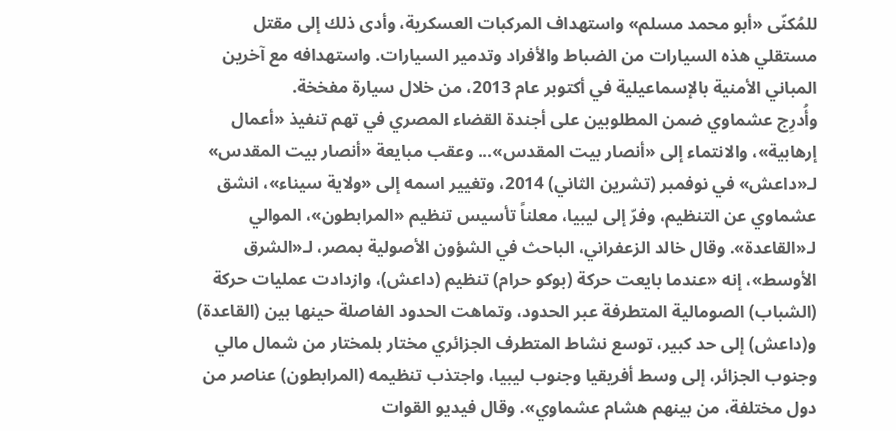للمُكنّى «أبو محمد مسلم» واستهداف المركبات العسكرية، وأدى ذلك إلى مقتل مستقلي هذه السيارات من الضباط والأفراد وتدمير السيارات. واستهدافه مع آخرين المباني الأمنية بالإسماعيلية في أكتوبر عام 2013، من خلال سيارة مفخخة.
وأُدرِج عشماوي ضمن المطلوبين على أجندة القضاء المصري في تهم تنفيذ «أعمال إرهابية»، والانتماء إلى «أنصار بيت المقدس»... وعقب مبايعة «أنصار بيت المقدس» لـ«داعش» في نوفمبر (تشرين الثاني) 2014، وتغيير اسمه إلى «ولاية سيناء»، انشق عشماوي عن التنظيم، وفرّ إلى ليبيا، معلناً تأسيس تنظيم «المرابطون»، الموالي لـ«القاعدة». وقال خالد الزعفراني، الباحث في الشؤون الأصولية بمصر، لـ«الشرق الأوسط»، إنه «عندما بايعت حركة (بوكو حرام) تنظيم (داعش)، وازدادت عمليات حركة (الشباب) الصومالية المتطرفة عبر الحدود، وتماهت الحدود الفاصلة حينها بين (القاعدة) و(داعش) إلى حد كبير، توسع نشاط المتطرف الجزائري مختار بلمختار من شمال مالي وجنوب الجزائر، إلى وسط أفريقيا وجنوب ليبيا، واجتذب تنظيمه (المرابطون) عناصر من دول مختلفة، من بينهم هشام عشماوي». وقال فيديو القوات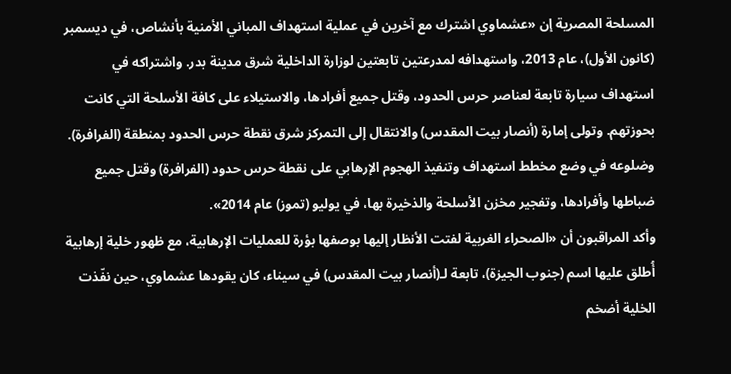المسلحة المصرية إن «عشماوي اشترك مع آخرين في عملية استهداف المباني الأمنية بأنشاص، في ديسمبر (كانون الأول)، عام 2013، واستهدافه لمدرعتين تابعتين لوزارة الداخلية شرق مدينة بدر. واشتراكه في استهداف سيارة تابعة لعناصر حرس الحدود، وقتل جميع أفرادها، والاستيلاء على كافة الأسلحة التي كانت بحوزتهم. وتولى إمارة (أنصار بيت المقدس) والانتقال إلى التمركز شرق نقطة حرس الحدود بمنطقة (الفرافرة). وضلوعه في وضع مخطط استهداف وتنفيذ الهجوم الإرهابي على نقطة حرس حدود (الفرافرة) وقتل جميع ضباطها وأفرادها، وتفجير مخزن الأسلحة والذخيرة بها، في يوليو (تموز) عام 2014».
وأكد المراقبون أن «الصحراء الغربية لفتت الأنظار إليها بوصفها بؤرة للعمليات الإرهابية، مع ظهور خلية إرهابية أُطلق عليها اسم (جنوب الجيزة)، تابعة لـ(أنصار بيت المقدس) في سيناء، كان يقودها عشماوي، حين نفّذت الخلية أضخم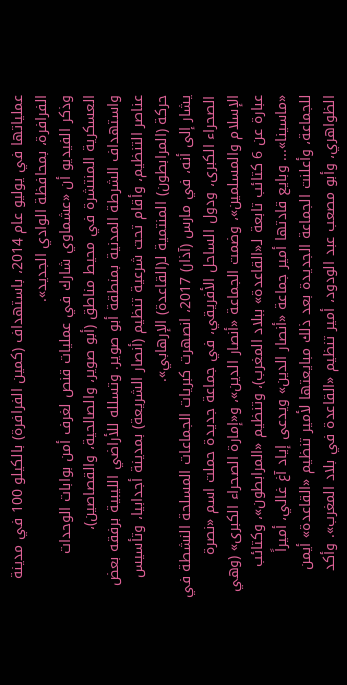عملياتها في يوليو عام 2014، باستهداف (كمين الفرافرة) بالكيلو 100 في مدينة الفرافرة، بمحافظة الوادي الجديد».
وذكر الفيديو أن «عشماوي شارك في عمليات قنص لغرف أمن بوابات الوحدات العسكرية المنتشرة في محيط مناطق (أبو صوير، والصالحية، والقصاصين)، واستهداف الشرطة المدنية بمنطقة أبو صوير. وتسلله للأراضي الليبية برفقه بعض عناصر التنظيم، وأقام تحت شرعية تنظيم (أنصار الشريعة) بمدينة أجدابيا، وتأسيس حركة (المرابطون) المنتمية لـ(القاعدة) الإرهابي».
يشار إلى أنه، في مارس (آذار) 2017، انصهرت كبريات الجماعات المسلحة النشطة في الصحراء الكبرى، ودول الساحل الأفريقي، في جماعة جديدة حملت اسم «نصرة الإسلام والمسلمين»، وضمت الجماعة «أنصار الدين»، و«إمارة الصحراء الكبرى» (وهي عبارة عن 6 كتائب تابعة لـ«القاعدة» ببلاد المغرب)، وتنظيم «المرابطون»، وكتائب «ماسينا»... وبايع قادتها أمير جماعة «أنصار الدين» ويدعى إياد آغ غالي، أميراً للجماعة، وأعلنت الجماعة الجديدة بعد ذلك مبايعتها لأمير تنظيم «القاعدة» أيمن الظواهري، وأبو مصعب عبد الودود، أمير تنظيم «القاعدة في بلاد المغرب». وأكد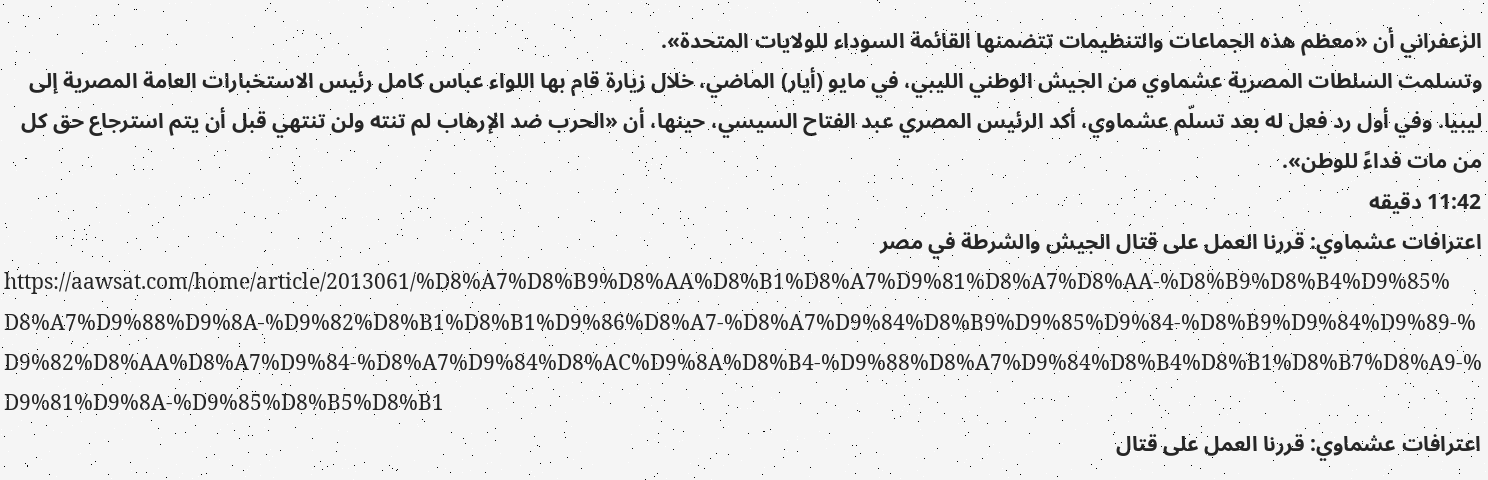الزعفراني أن «معظم هذه الجماعات والتنظيمات تتضمنها القائمة السوداء للولايات المتحدة».
وتسلمت السلطات المصرية عشماوي من الجيش الوطني الليبي، في مايو (أيار) الماضي، خلال زيارة قام بها اللواء عباس كامل رئيس الاستخبارات العامة المصرية إلى ليبيا. وفي أول رد فعل له بعد تسلّم عشماوي، أكد الرئيس المصري عبد الفتاح السيسي، حينها، أن «الحرب ضد الإرهاب لم تنته ولن تنتهي قبل أن يتم استرجاع حق كل من مات فداءً للوطن».
11:42 دقيقه
اعترافات عشماوي: قررنا العمل على قتال الجيش والشرطة في مصر
https://aawsat.com/home/article/2013061/%D8%A7%D8%B9%D8%AA%D8%B1%D8%A7%D9%81%D8%A7%D8%AA-%D8%B9%D8%B4%D9%85%D8%A7%D9%88%D9%8A-%D9%82%D8%B1%D8%B1%D9%86%D8%A7-%D8%A7%D9%84%D8%B9%D9%85%D9%84-%D8%B9%D9%84%D9%89-%D9%82%D8%AA%D8%A7%D9%84-%D8%A7%D9%84%D8%AC%D9%8A%D8%B4-%D9%88%D8%A7%D9%84%D8%B4%D8%B1%D8%B7%D8%A9-%D9%81%D9%8A-%D9%85%D8%B5%D8%B1
اعترافات عشماوي: قررنا العمل على قتال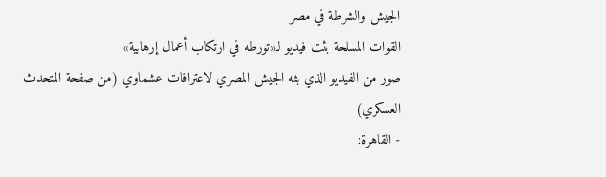الجيش والشرطة في مصر
القوات المسلحة بثت فيديو لـ«تورطه في ارتكاب أعمال إرهابية»
صور من الفيديو الذي بثه الجيش المصري لاعترافات عشماوي (من صفحة المتحدث العسكري)
- القاهرة: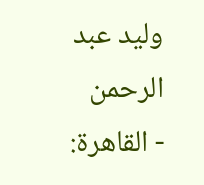ولید عبد الرحمن
- القاهرة: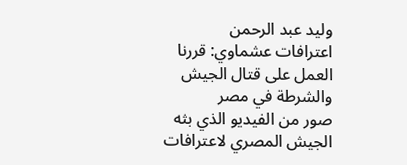ولید عبد الرحمن
اعترافات عشماوي: قررنا العمل على قتال الجيش والشرطة في مصر
صور من الفيديو الذي بثه الجيش المصري لاعترافات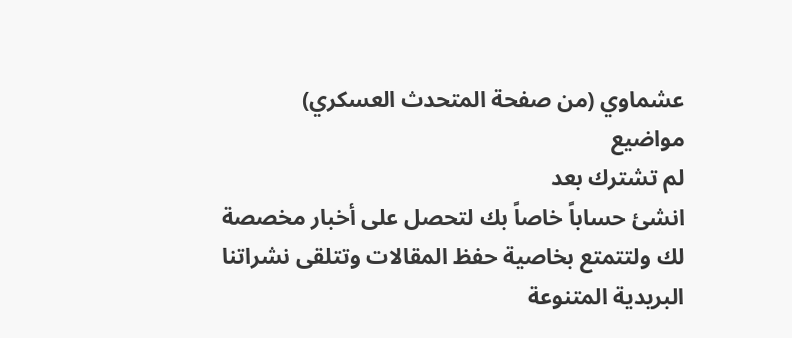عشماوي (من صفحة المتحدث العسكري)
مواضيع
لم تشترك بعد
انشئ حساباً خاصاً بك لتحصل على أخبار مخصصة لك ولتتمتع بخاصية حفظ المقالات وتتلقى نشراتنا البريدية المتنوعة